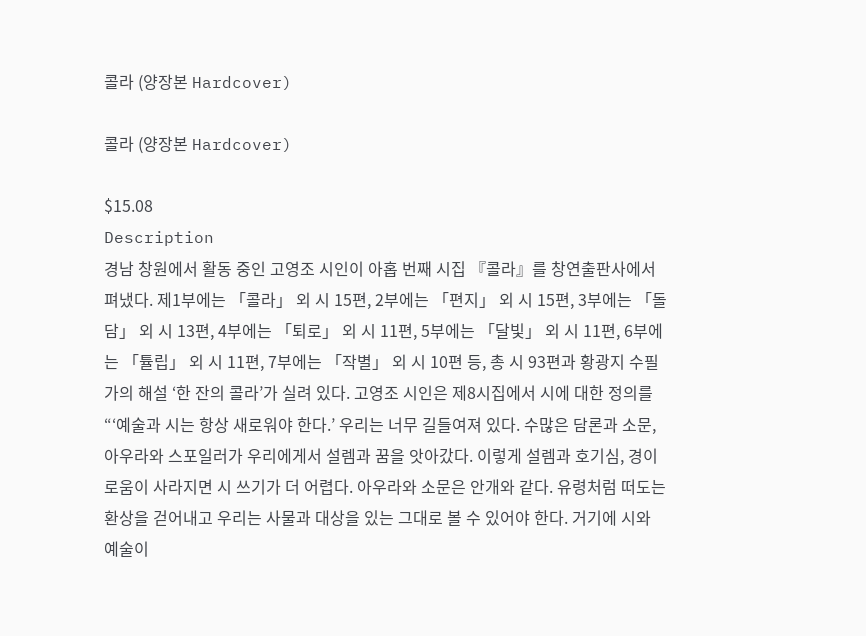콜라 (양장본 Hardcover)

콜라 (양장본 Hardcover)

$15.08
Description
경남 창원에서 활동 중인 고영조 시인이 아홉 번째 시집 『콜라』를 창연출판사에서 펴냈다. 제1부에는 「콜라」 외 시 15편, 2부에는 「편지」 외 시 15편, 3부에는 「돌담」 외 시 13편, 4부에는 「퇴로」 외 시 11편, 5부에는 「달빛」 외 시 11편, 6부에는 「튤립」 외 시 11편, 7부에는 「작별」 외 시 10편 등, 총 시 93편과 황광지 수필가의 해설 ‘한 잔의 콜라’가 실려 있다. 고영조 시인은 제8시집에서 시에 대한 정의를 “‘예술과 시는 항상 새로워야 한다.’ 우리는 너무 길들여져 있다. 수많은 담론과 소문, 아우라와 스포일러가 우리에게서 설렘과 꿈을 앗아갔다. 이렇게 설렘과 호기심, 경이로움이 사라지면 시 쓰기가 더 어렵다. 아우라와 소문은 안개와 같다. 유령처럼 떠도는 환상을 걷어내고 우리는 사물과 대상을 있는 그대로 볼 수 있어야 한다. 거기에 시와 예술이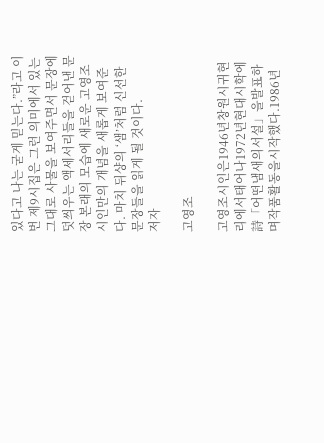있다고 나는 굳게 믿는다.”라고 이번 제9시집은 그런 의미에서 있는 그대로 사물을 보여주면서 문장에 덧씌우는 액세서리들을 걷어낸 문장 본래의 모습에 새로운 고영조 시인만의 개념을 새롭게 보여준다. 마치 뒤샹의 ‘샘’처럼 신선한 문장들을 읽게 될 것이다.
저자

고영조

고영조시인은1946년창원시귀현리에서태어나1972년현대시학에詩「어떤냄새의서설」을발표하며작품활동을시작했다.1986년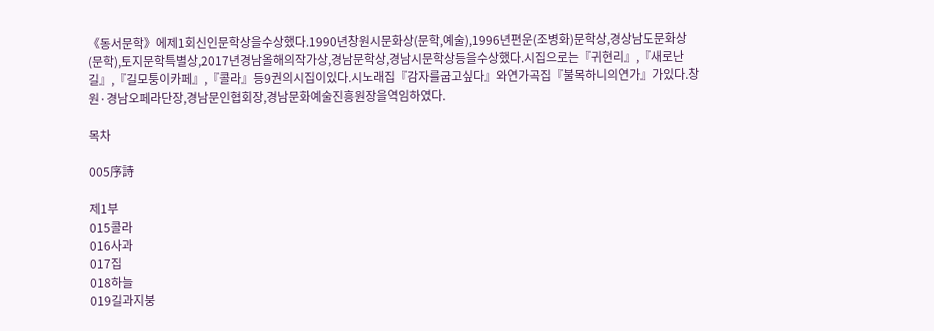《동서문학》에제1회신인문학상을수상했다.1990년창원시문화상(문학,예술),1996년편운(조병화)문학상,경상남도문화상(문학),토지문학특별상,2017년경남올해의작가상,경남문학상,경남시문학상등을수상했다.시집으로는『귀현리』,『새로난길』,『길모퉁이카페』,『콜라』등9권의시집이있다.시노래집『감자를굽고싶다』와연가곡집『불목하니의연가』가있다.창원·경남오페라단장,경남문인협회장,경남문화예술진흥원장을역임하였다.

목차

005序詩

제1부
015콜라
016사과
017집
018하늘
019길과지붕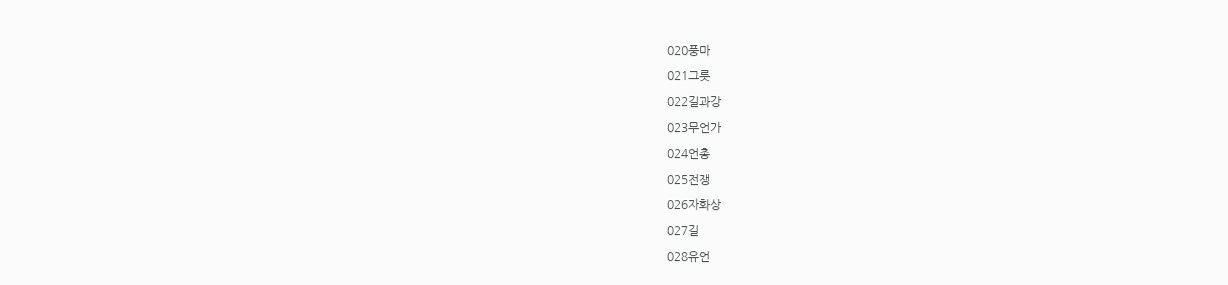020풍마
021그릇
022길과강
023무언가
024언총
025전쟁
026자화상
027길
028유언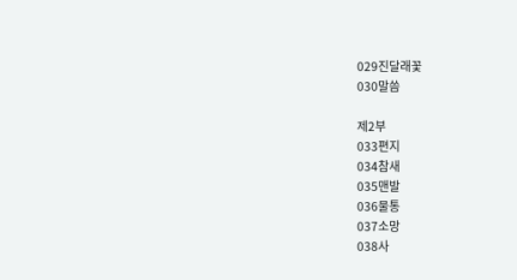029진달래꽃
030말씀

제2부
033편지
034참새
035맨발
036물통
037소망
038사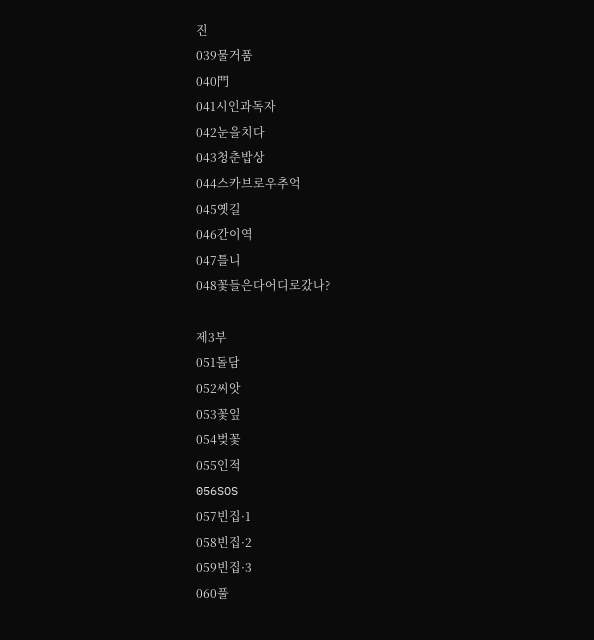진
039물거품
040門
041시인과독자
042눈을치다
043청춘밥상
044스카브로우추억
045옛길
046간이역
047틀니
048꽃들은다어디로갔나?

제3부
051돌담
052씨앗
053꽃잎
054벚꽃
055인적
056SOS
057빈집·1
058빈집·2
059빈집·3
060풀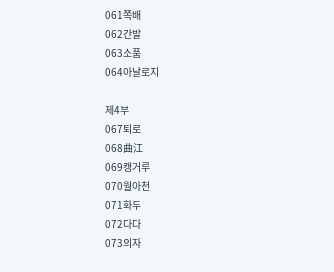061쪽배
062간발
063소품
064아날로지

제4부
067퇴로
068曲江
069캥거루
070월아천
071화두
072다다
073의자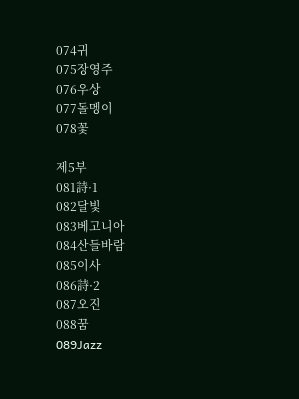074귀
075장영주
076우상
077돌멩이
078꽃

제5부
081詩·1
082달빛
083베고니아
084산들바람
085이사
086詩·2
087오진
088꿈
089Jazz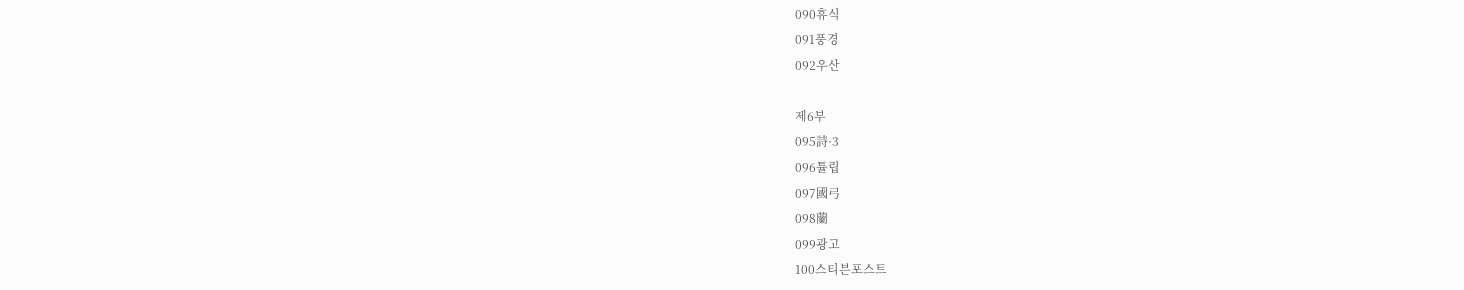090휴식
091풍경
092우산

제6부
095詩·3
096튤립
097國弓
098蘭
099광고
100스티븐포스트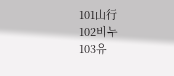101山行
102비누
103유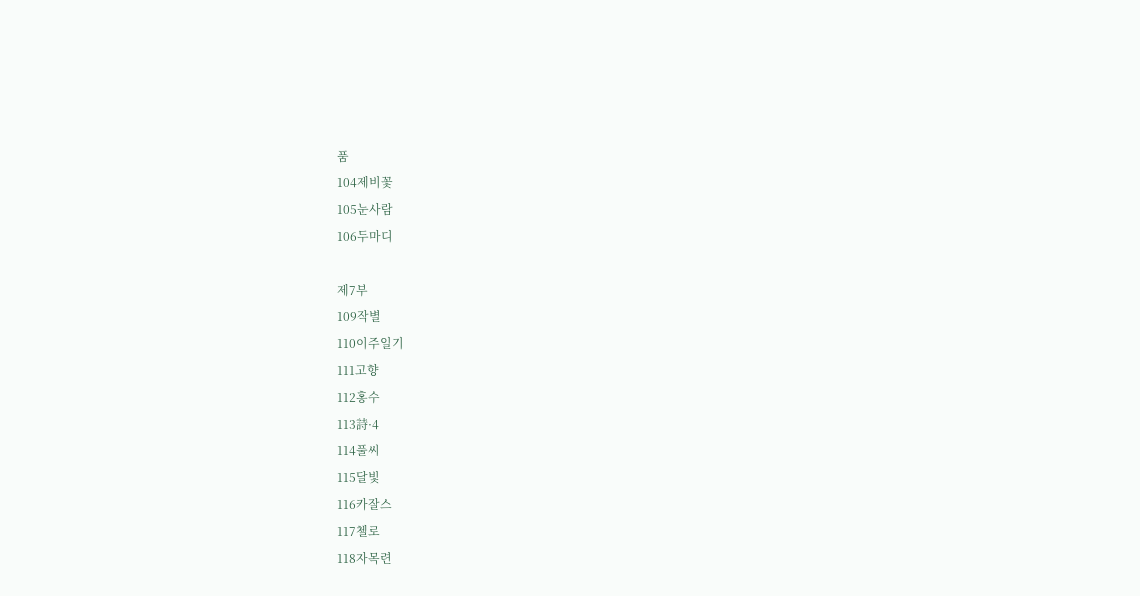품
104제비꽃
105눈사람
106두마디

제7부
109작별
110이주일기
111고향
112홍수
113詩·4
114풀씨
115달빛
116카잘스
117첼로
118자목련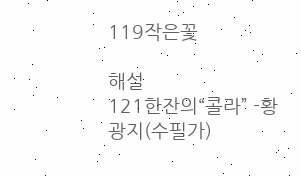119작은꽃

해설
121한잔의“콜라” -황광지(수필가)